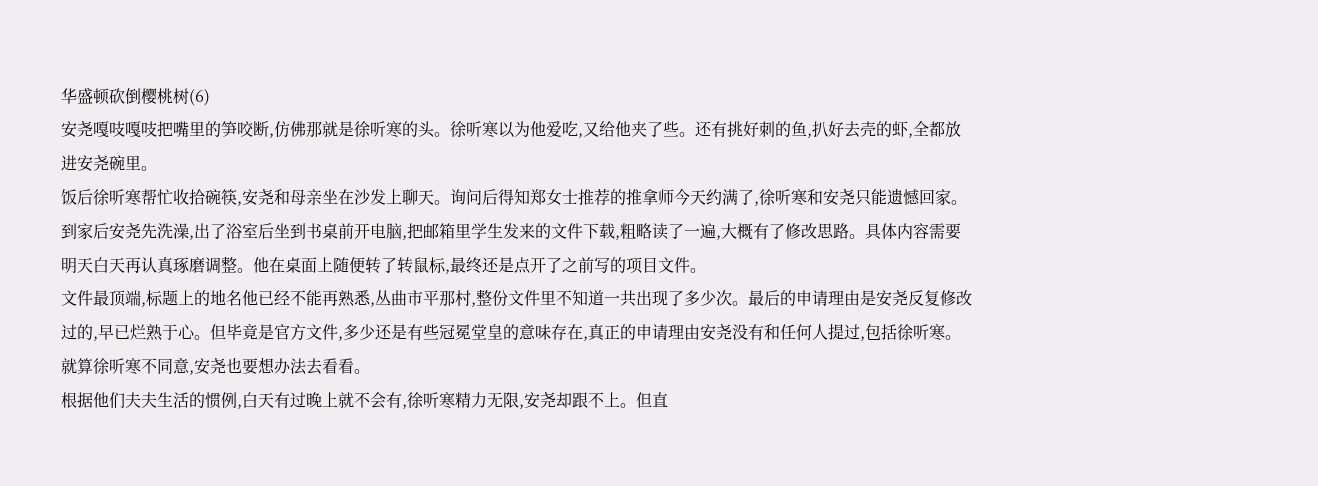华盛顿砍倒樱桃树(6)
安尧嘎吱嘎吱把嘴里的笋咬断,仿佛那就是徐听寒的头。徐听寒以为他爱吃,又给他夹了些。还有挑好刺的鱼,扒好去壳的虾,全都放进安尧碗里。
饭后徐听寒帮忙收拾碗筷,安尧和母亲坐在沙发上聊天。询问后得知郑女士推荐的推拿师今天约满了,徐听寒和安尧只能遗憾回家。到家后安尧先洗澡,出了浴室后坐到书桌前开电脑,把邮箱里学生发来的文件下载,粗略读了一遍,大概有了修改思路。具体内容需要明天白天再认真琢磨调整。他在桌面上随便转了转鼠标,最终还是点开了之前写的项目文件。
文件最顶端,标题上的地名他已经不能再熟悉,丛曲市平那村,整份文件里不知道一共出现了多少次。最后的申请理由是安尧反复修改过的,早已烂熟于心。但毕竟是官方文件,多少还是有些冠冕堂皇的意味存在,真正的申请理由安尧没有和任何人提过,包括徐听寒。
就算徐听寒不同意,安尧也要想办法去看看。
根据他们夫夫生活的惯例,白天有过晚上就不会有,徐听寒精力无限,安尧却跟不上。但直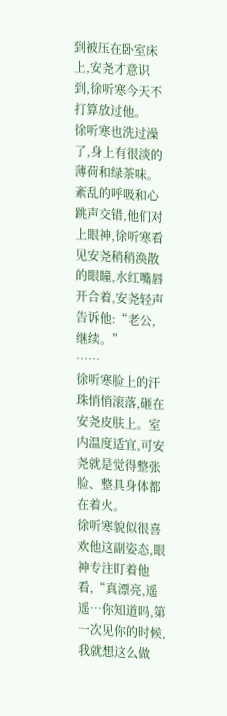到被压在卧室床上,安尧才意识到,徐听寒今天不打算放过他。
徐听寒也洗过澡了,身上有很淡的薄荷和绿茶味。紊乱的呼吸和心跳声交错,他们对上眼神,徐听寒看见安尧稍稍涣散的眼瞳,水红嘴唇开合着,安尧轻声告诉他:“老公,继续。”
……
徐听寒脸上的汗珠悄悄滚落,砸在安尧皮肤上。室内温度适宜,可安尧就是觉得整张脸、整具身体都在着火。
徐听寒貌似很喜欢他这副姿态,眼神专注盯着他看,“真漂亮,遥遥…你知道吗,第一次见你的时候,我就想这么做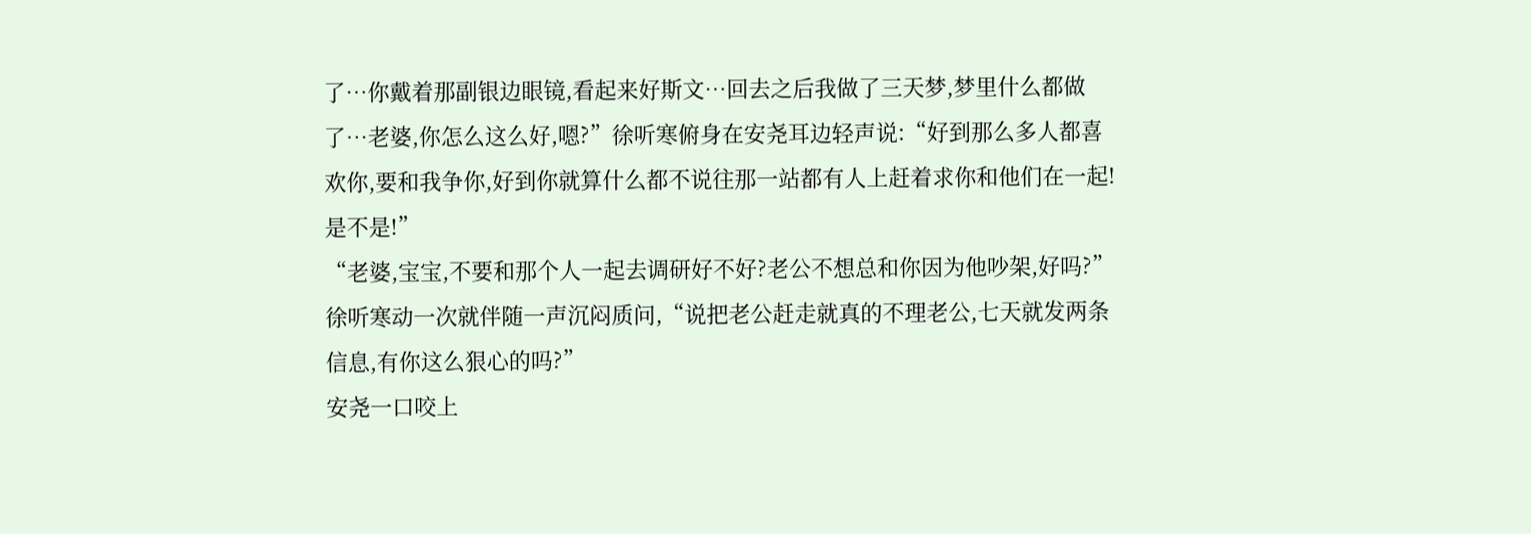了…你戴着那副银边眼镜,看起来好斯文…回去之后我做了三天梦,梦里什么都做了…老婆,你怎么这么好,嗯?”徐听寒俯身在安尧耳边轻声说:“好到那么多人都喜欢你,要和我争你,好到你就算什么都不说往那一站都有人上赶着求你和他们在一起!是不是!”
“老婆,宝宝,不要和那个人一起去调研好不好?老公不想总和你因为他吵架,好吗?”徐听寒动一次就伴随一声沉闷质问,“说把老公赶走就真的不理老公,七天就发两条信息,有你这么狠心的吗?”
安尧一口咬上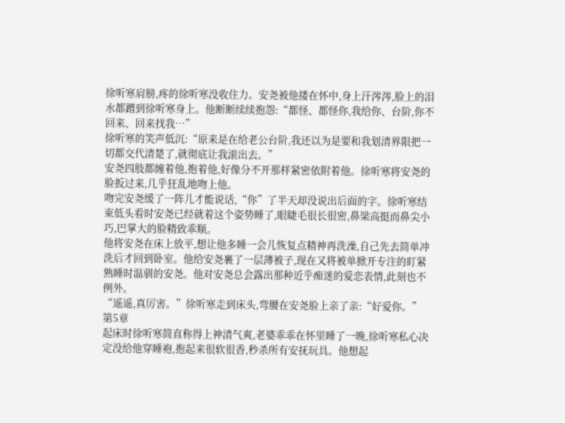徐听寒肩膀,疼的徐听寒没收住力。安尧被他搂在怀中,身上汗涔涔,脸上的泪水都蹭到徐听寒身上。他断断续续抱怨:“都怪、都怪你,我给你、台阶,你不回来、回来找我…”
徐听寒的笑声低沉:“原来是在给老公台阶,我还以为是要和我划清界限把一切都交代清楚了,就彻底让我滚出去。”
安尧四肢都缠着他,抱着他,好像分不开那样紧密依附着他。徐听寒将安尧的脸扳过来,几乎狂乱地吻上他。
吻完安尧缓了一阵儿才能说话,“你”了半天却没说出后面的字。徐听寒结束低头看时安尧已经就着这个姿势睡了,眼睫毛很长很密,鼻梁高挺而鼻尖小巧,巴掌大的脸精致乖顺。
他将安尧在床上放平,想让他多睡一会儿恢复点精神再洗澡,自己先去简单冲洗后才回到卧室。他给安尧裹了一层薄被子,现在又将被单掀开专注的盯紧熟睡时温驯的安尧。他对安尧总会露出那种近乎痴迷的爱恋表情,此刻也不例外。
“遥遥,真厉害。”徐听寒走到床头,弯腰在安尧脸上亲了亲:“好爱你。”
第5章
起床时徐听寒简直称得上神清气爽,老婆乖乖在怀里睡了一晚,徐听寒私心决定没给他穿睡袍,抱起来很软很香,秒杀所有安抚玩具。他想起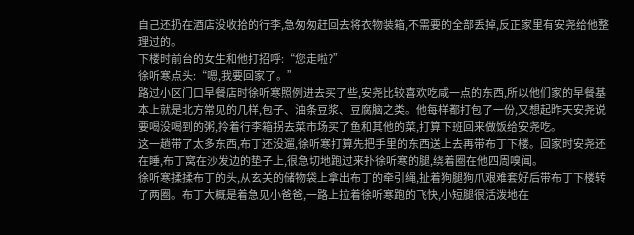自己还扔在酒店没收拾的行李,急匆匆赶回去将衣物装箱,不需要的全部丢掉,反正家里有安尧给他整理过的。
下楼时前台的女生和他打招呼:“您走啦?”
徐听寒点头:“嗯,我要回家了。”
路过小区门口早餐店时徐听寒照例进去买了些,安尧比较喜欢吃咸一点的东西,所以他们家的早餐基本上就是北方常见的几样,包子、油条豆浆、豆腐脑之类。他每样都打包了一份,又想起昨天安尧说要喝没喝到的粥,拎着行李箱拐去菜市场买了鱼和其他的菜,打算下班回来做饭给安尧吃。
这一趟带了太多东西,布丁还没遛,徐听寒打算先把手里的东西送上去再带布丁下楼。回家时安尧还在睡,布丁窝在沙发边的垫子上,很急切地跑过来扑徐听寒的腿,绕着圈在他四周嗅闻。
徐听寒揉揉布丁的头,从玄关的储物袋上拿出布丁的牵引绳,扯着狗腿狗爪艰难套好后带布丁下楼转了两圈。布丁大概是着急见小爸爸,一路上拉着徐听寒跑的飞快,小短腿很活泼地在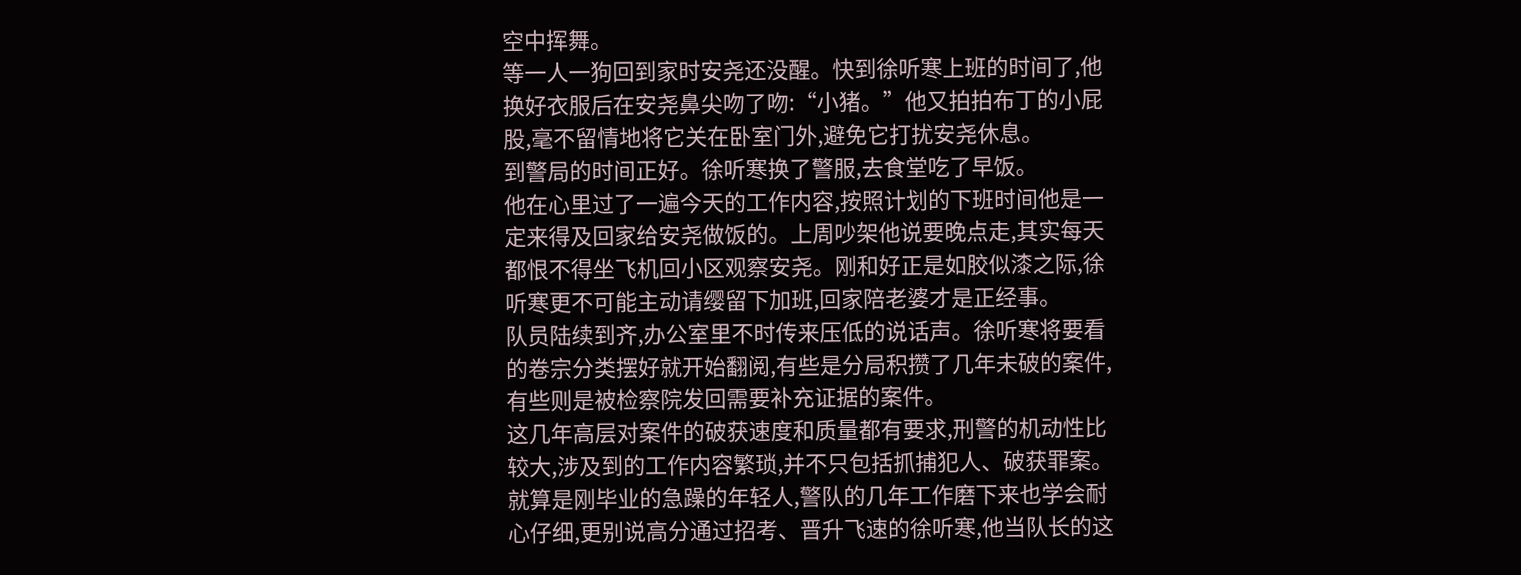空中挥舞。
等一人一狗回到家时安尧还没醒。快到徐听寒上班的时间了,他换好衣服后在安尧鼻尖吻了吻:“小猪。”他又拍拍布丁的小屁股,毫不留情地将它关在卧室门外,避免它打扰安尧休息。
到警局的时间正好。徐听寒换了警服,去食堂吃了早饭。
他在心里过了一遍今天的工作内容,按照计划的下班时间他是一定来得及回家给安尧做饭的。上周吵架他说要晚点走,其实每天都恨不得坐飞机回小区观察安尧。刚和好正是如胶似漆之际,徐听寒更不可能主动请缨留下加班,回家陪老婆才是正经事。
队员陆续到齐,办公室里不时传来压低的说话声。徐听寒将要看的卷宗分类摆好就开始翻阅,有些是分局积攒了几年未破的案件,有些则是被检察院发回需要补充证据的案件。
这几年高层对案件的破获速度和质量都有要求,刑警的机动性比较大,涉及到的工作内容繁琐,并不只包括抓捕犯人、破获罪案。就算是刚毕业的急躁的年轻人,警队的几年工作磨下来也学会耐心仔细,更别说高分通过招考、晋升飞速的徐听寒,他当队长的这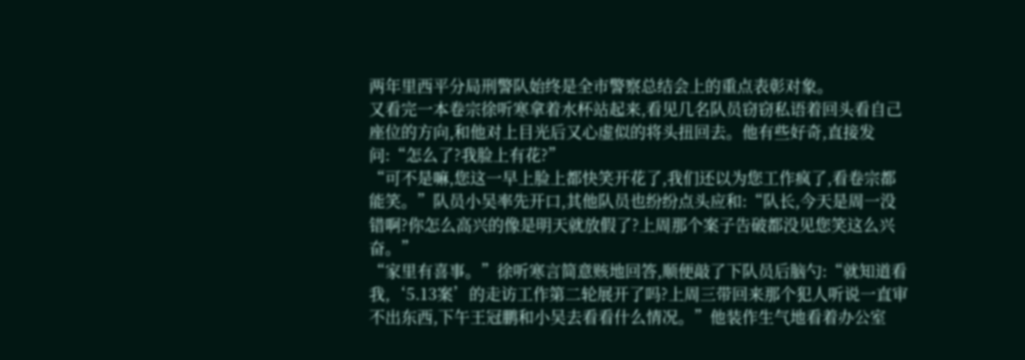两年里西平分局刑警队始终是全市警察总结会上的重点表彰对象。
又看完一本卷宗徐听寒拿着水杯站起来,看见几名队员窃窃私语着回头看自己座位的方向,和他对上目光后又心虚似的将头扭回去。他有些好奇,直接发问:“怎么了?我脸上有花?”
“可不是嘛,您这一早上脸上都快笑开花了,我们还以为您工作疯了,看卷宗都能笑。”队员小吴率先开口,其他队员也纷纷点头应和:“队长,今天是周一没错啊?你怎么高兴的像是明天就放假了?上周那个案子告破都没见您笑这么兴奋。”
“家里有喜事。”徐听寒言简意赅地回答,顺便敲了下队员后脑勺:“就知道看我,‘5.13案’的走访工作第二轮展开了吗?上周三带回来那个犯人听说一直审不出东西,下午王冠鹏和小吴去看看什么情况。”他装作生气地看着办公室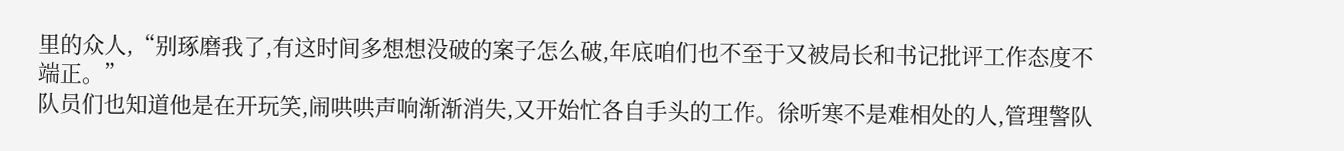里的众人,“别琢磨我了,有这时间多想想没破的案子怎么破,年底咱们也不至于又被局长和书记批评工作态度不端正。”
队员们也知道他是在开玩笑,闹哄哄声响渐渐消失,又开始忙各自手头的工作。徐听寒不是难相处的人,管理警队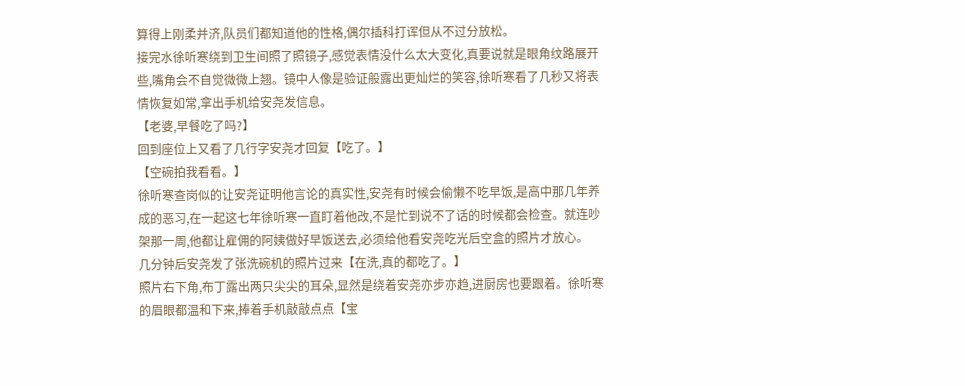算得上刚柔并济,队员们都知道他的性格,偶尔插科打诨但从不过分放松。
接完水徐听寒绕到卫生间照了照镜子,感觉表情没什么太大变化,真要说就是眼角纹路展开些,嘴角会不自觉微微上翘。镜中人像是验证般露出更灿烂的笑容,徐听寒看了几秒又将表情恢复如常,拿出手机给安尧发信息。
【老婆,早餐吃了吗?】
回到座位上又看了几行字安尧才回复【吃了。】
【空碗拍我看看。】
徐听寒查岗似的让安尧证明他言论的真实性,安尧有时候会偷懒不吃早饭,是高中那几年养成的恶习,在一起这七年徐听寒一直盯着他改,不是忙到说不了话的时候都会检查。就连吵架那一周,他都让雇佣的阿姨做好早饭送去,必须给他看安尧吃光后空盒的照片才放心。
几分钟后安尧发了张洗碗机的照片过来【在洗,真的都吃了。】
照片右下角,布丁露出两只尖尖的耳朵,显然是绕着安尧亦步亦趋,进厨房也要跟着。徐听寒的眉眼都温和下来,捧着手机敲敲点点【宝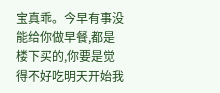宝真乖。今早有事没能给你做早餐,都是楼下买的,你要是觉得不好吃明天开始我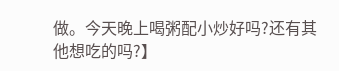做。今天晚上喝粥配小炒好吗?还有其他想吃的吗?】